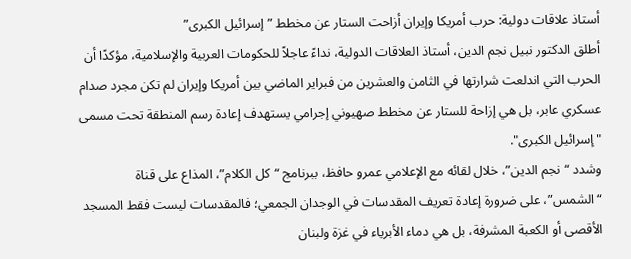أستاذ علاقات دولية: حرب أمريكا وإيران أزاحت الستار عن مخطط ”إسرائيل الكبرى”
أطلق الدكتور نبيل نجم الدين، أستاذ العلاقات الدولية، نداءً عاجلاً للحكومات العربية والإسلامية، مؤكدًا أن الحرب التي اندلعت شرارتها في الثامن والعشرين من فبراير الماضي بين أمريكا وإيران لم تكن مجرد صدام عسكري عابر، بل هي إزاحة للستار عن مخطط صهيوني إجرامي يستهدف إعادة رسم المنطقة تحت مسمى "إسرائيل الكبرى".
وشدد “نجم الدين”، خلال لقائه مع الإعلامي عمرو حافظ، ببرنامج “كل الكلام”، المذاع على قناة “الشمس”، على ضرورة إعادة تعريف المقدسات في الوجدان الجمعي؛ فالمقدسات ليست فقط المسجد الأقصى أو الكعبة المشرفة، بل هي دماء الأبرياء في غزة ولبنان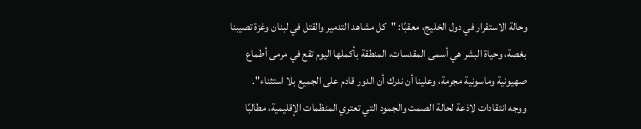وحالة الاستقرار في دول الخليج، معقبًا: "كل مشاهد التدمير والقتل في لبنان وغزة تصيبنا بغصة، وحياة البشر هي أسمى المقدسات، المنطقة بأكملها اليوم تقع في مرمى أطماع صهيونية وماسونية مجرمة، وعلينا أن ندرك أن الدور قادم على الجميع بلا استثناء".
ووجه انتقادات لاذعة لحالة الصمت والجمود التي تعتري المنظمات الإقليمية، مطالبًا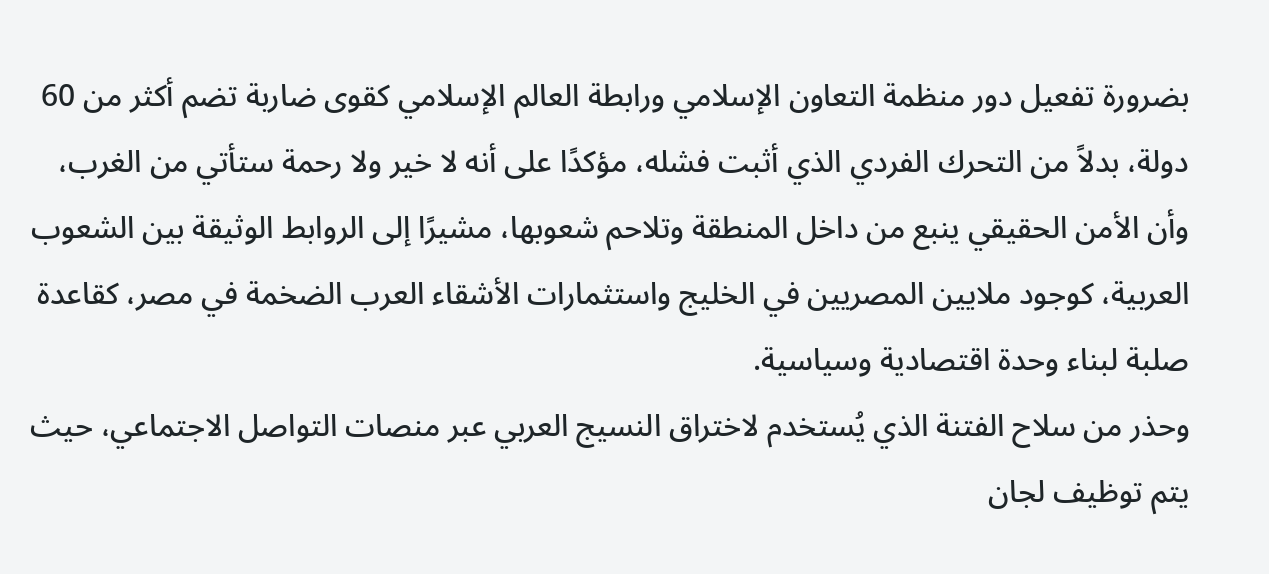بضرورة تفعيل دور منظمة التعاون الإسلامي ورابطة العالم الإسلامي كقوى ضاربة تضم أكثر من 60 دولة، بدلاً من التحرك الفردي الذي أثبت فشله، مؤكدًا على أنه لا خير ولا رحمة ستأتي من الغرب، وأن الأمن الحقيقي ينبع من داخل المنطقة وتلاحم شعوبها، مشيرًا إلى الروابط الوثيقة بين الشعوب العربية، كوجود ملايين المصريين في الخليج واستثمارات الأشقاء العرب الضخمة في مصر، كقاعدة صلبة لبناء وحدة اقتصادية وسياسية.
وحذر من سلاح الفتنة الذي يُستخدم لاختراق النسيج العربي عبر منصات التواصل الاجتماعي، حيث يتم توظيف لجان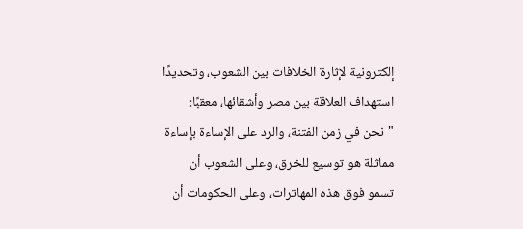إلكترونية لإثارة الخلافات بين الشعوب، وتحديدًا استهداف العلاقة بين مصر وأشقائها، معقبًا: "نحن في زمن الفتنة، والرد على الإساءة بإساءة مماثلة هو توسيع للخرق، وعلى الشعوب أن تسمو فوق هذه المهاترات، وعلى الحكومات أن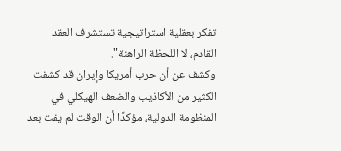تفكر بعقلية استراتيجية تستشرف العقد القادم، لا اللحظة الراهنة".
وكشف عن أن حرب أمريكا وإيران قد كشفت الكثير من الأكاذيب والضعف الهيكلي في المنظومة الدولية، مؤكدًا أن الوقت لم يفت بعد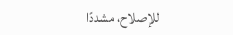للإصلاح، مشددًا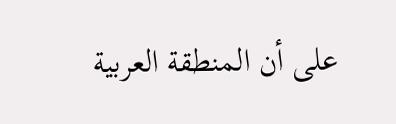على أن المنطقة العربية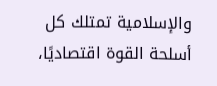والإسلامية تمتلك كل أسلحة القوة اقتصاديًا،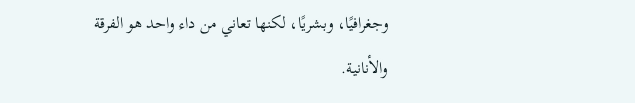وجغرافيًا، وبشريًا، لكنها تعاني من داء واحد هو الفرقة والأنانية.